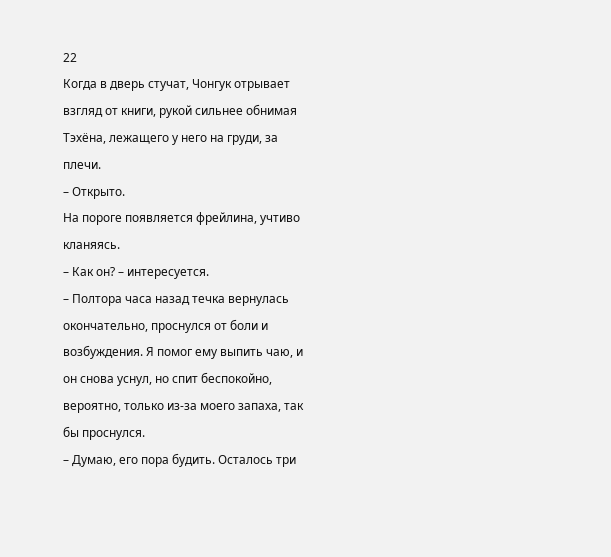22
Когда в дверь стучат, Чонгук отрывает взгляд от книги, рукой сильнее обнимая Тэхёна, лежащего у него на груди, за плечи.
– Открыто.
На пороге появляется фрейлина, учтиво кланяясь.
– Как он? – интересуется.
– Полтора часа назад течка вернулась окончательно, проснулся от боли и возбуждения. Я помог ему выпить чаю, и он снова уснул, но спит беспокойно, вероятно, только из-за моего запаха, так бы проснулся.
– Думаю, его пора будить. Осталось три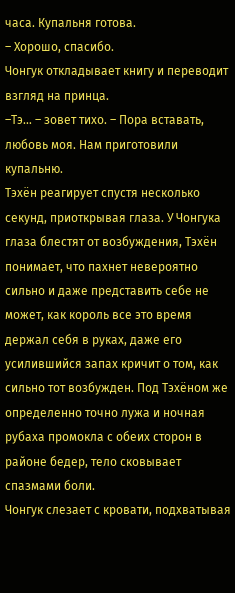часа. Купальня готова.
– Хорошо, спасибо.
Чонгук откладывает книгу и переводит взгляд на принца.
–Тэ… – зовет тихо. – Пора вставать, любовь моя. Нам приготовили купальню.
Тэхён реагирует спустя несколько секунд, приоткрывая глаза. У Чонгука глаза блестят от возбуждения, Тэхён понимает, что пахнет невероятно сильно и даже представить себе не может, как король все это время держал себя в руках, даже его усилившийся запах кричит о том, как сильно тот возбужден. Под Тэхёном же определенно точно лужа и ночная рубаха промокла с обеих сторон в районе бедер, тело сковывает спазмами боли.
Чонгук слезает с кровати, подхватывая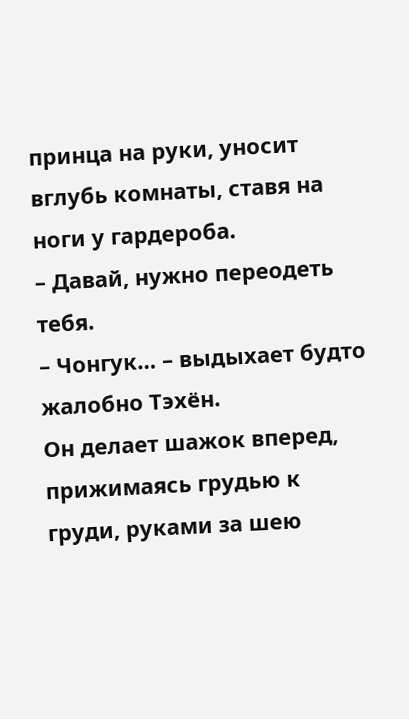принца на руки, уносит вглубь комнаты, ставя на ноги у гардероба.
– Давай, нужно переодеть тебя.
– Чонгук… – выдыхает будто жалобно Тэхён.
Он делает шажок вперед, прижимаясь грудью к груди, руками за шею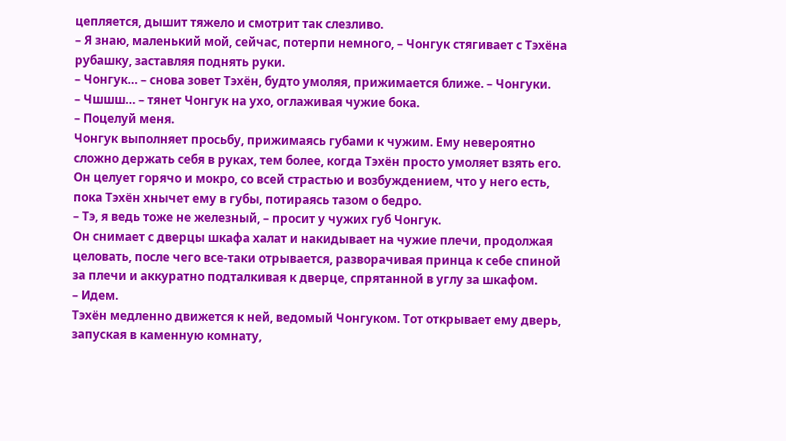цепляется, дышит тяжело и смотрит так слезливо.
– Я знаю, маленький мой, сейчас, потерпи немного, – Чонгук стягивает с Тэхёна рубашку, заставляя поднять руки.
– Чонгук… – снова зовет Тэхён, будто умоляя, прижимается ближе. – Чонгуки.
– Чшшш… – тянет Чонгук на ухо, оглаживая чужие бока.
– Поцелуй меня.
Чонгук выполняет просьбу, прижимаясь губами к чужим. Ему невероятно сложно держать себя в руках, тем более, когда Тэхён просто умоляет взять его. Он целует горячо и мокро, со всей страстью и возбуждением, что у него есть, пока Тэхён хнычет ему в губы, потираясь тазом о бедро.
– Тэ, я ведь тоже не железный, – просит у чужих губ Чонгук.
Он снимает с дверцы шкафа халат и накидывает на чужие плечи, продолжая целовать, после чего все-таки отрывается, разворачивая принца к себе спиной за плечи и аккуратно подталкивая к дверце, спрятанной в углу за шкафом.
– Идем.
Тэхён медленно движется к ней, ведомый Чонгуком. Тот открывает ему дверь, запуская в каменную комнату,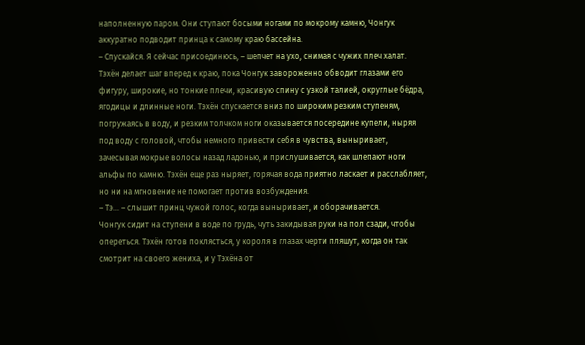наполненную паром. Они ступают босыми ногами по мокрому камню, Чонгук аккуратно подводит принца к самому краю бассейна.
– Спускайся. Я сейчас присоединюсь, – шепчет на ухо, снимая с чужих плеч халат.
Тэхён делает шаг вперед к краю, пока Чонгук завороженно обводит глазами его фигуру, широкие, но тонкие плечи, красивую спину с узкой талией, округлые бёдра, ягодицы и длинные ноги. Тэхён спускается вниз по широким резким ступеням, погружаясь в воду, и резким толчком ноги оказывается посередине купели, ныряя под воду с головой, чтобы немного привести себя в чувства, выныривает, зачесывая мокрые волосы назад ладонью, и прислушивается, как шлепают ноги альфы по камню. Тэхён еще раз ныряет, горячая вода приятно ласкает и расслабляет, но ни на мгновение не помогает против возбуждения.
– Тэ… – слышит принц чужой голос, когда выныривает, и оборачивается.
Чонгук сидит на ступени в воде по грудь, чуть закидывая руки на пол сзади, чтобы опереться. Тэхён готов поклясться, у короля в глазах черти пляшут, когда он так смотрит на своего жениха, и у Тэхёна от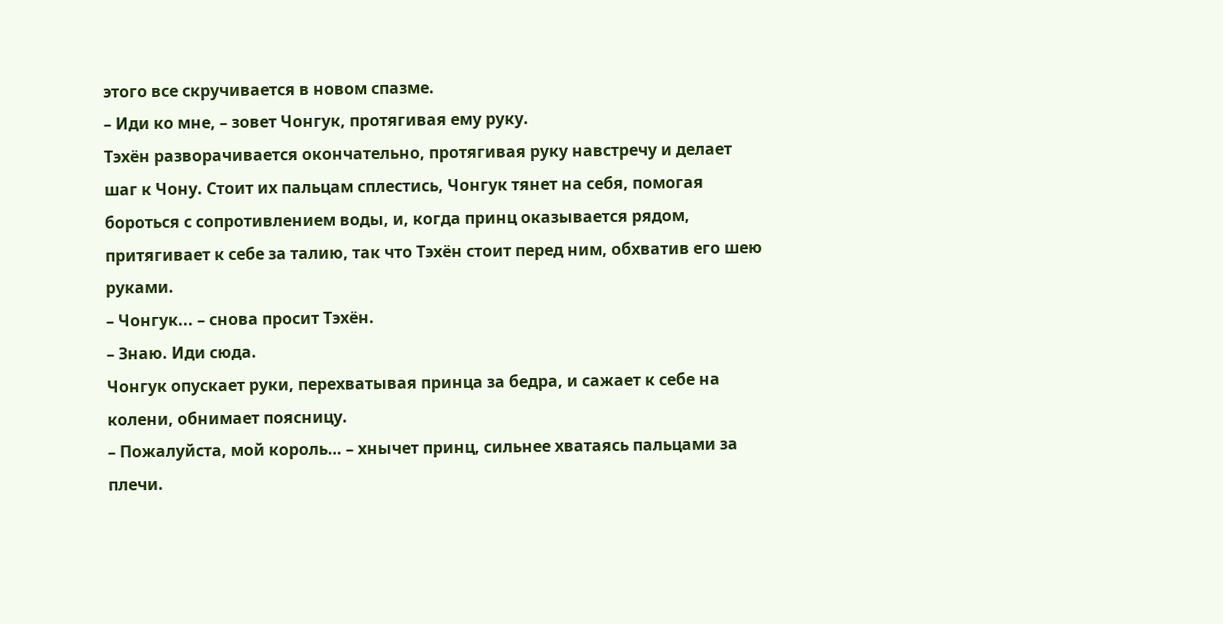этого все скручивается в новом спазме.
– Иди ко мне, – зовет Чонгук, протягивая ему руку.
Тэхён разворачивается окончательно, протягивая руку навстречу и делает шаг к Чону. Стоит их пальцам сплестись, Чонгук тянет на себя, помогая бороться с сопротивлением воды, и, когда принц оказывается рядом, притягивает к себе за талию, так что Тэхён стоит перед ним, обхватив его шею руками.
– Чонгук... – снова просит Тэхён.
– Знаю. Иди сюда.
Чонгук опускает руки, перехватывая принца за бедра, и сажает к себе на колени, обнимает поясницу.
– Пожалуйста, мой король… – хнычет принц, сильнее хватаясь пальцами за плечи.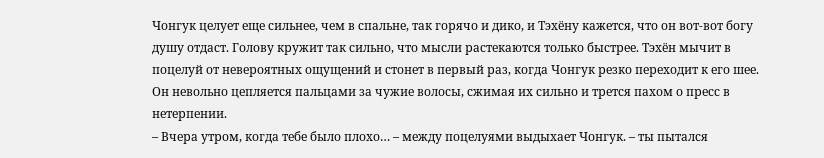Чонгук целует еще сильнее, чем в спальне, так горячо и дико, и Тэхёну кажется, что он вот-вот богу душу отдаст. Голову кружит так сильно, что мысли растекаются только быстрее. Тэхён мычит в поцелуй от невероятных ощущений и стонет в первый раз, когда Чонгук резко переходит к его шее. Он невольно цепляется пальцами за чужие волосы, сжимая их сильно и трется пахом о пресс в нетерпении.
– Вчера утром, когда тебе было плохо… – между поцелуями выдыхает Чонгук. – ты пытался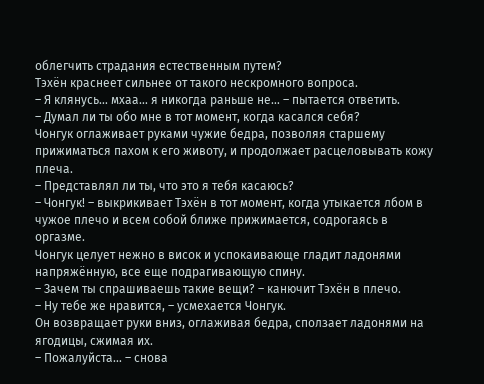облегчить страдания естественным путем?
Тэхён краснеет сильнее от такого нескромного вопроса.
– Я клянусь… мхаа… я никогда раньше не… – пытается ответить.
– Думал ли ты обо мне в тот момент, когда касался себя?
Чонгук оглаживает руками чужие бедра, позволяя старшему прижиматься пахом к его животу, и продолжает расцеловывать кожу плеча.
– Представлял ли ты, что это я тебя касаюсь?
– Чонгук! – выкрикивает Тэхён в тот момент, когда утыкается лбом в чужое плечо и всем собой ближе прижимается, содрогаясь в оргазме.
Чонгук целует нежно в висок и успокаивающе гладит ладонями напряжённую, все еще подрагивающую спину.
– Зачем ты спрашиваешь такие вещи? – канючит Тэхён в плечо.
– Ну тебе же нравится, – усмехается Чонгук.
Он возвращает руки вниз, оглаживая бедра, сползает ладонями на ягодицы, сжимая их.
– Пожалуйста… – снова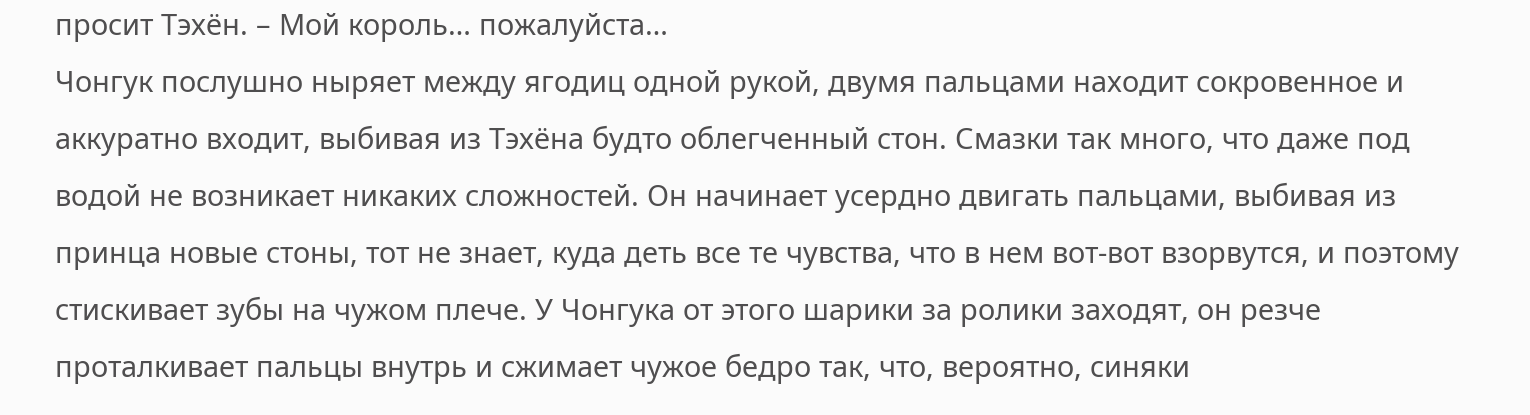просит Тэхён. – Мой король… пожалуйста…
Чонгук послушно ныряет между ягодиц одной рукой, двумя пальцами находит сокровенное и аккуратно входит, выбивая из Тэхёна будто облегченный стон. Смазки так много, что даже под водой не возникает никаких сложностей. Он начинает усердно двигать пальцами, выбивая из принца новые стоны, тот не знает, куда деть все те чувства, что в нем вот-вот взорвутся, и поэтому стискивает зубы на чужом плече. У Чонгука от этого шарики за ролики заходят, он резче проталкивает пальцы внутрь и сжимает чужое бедро так, что, вероятно, синяки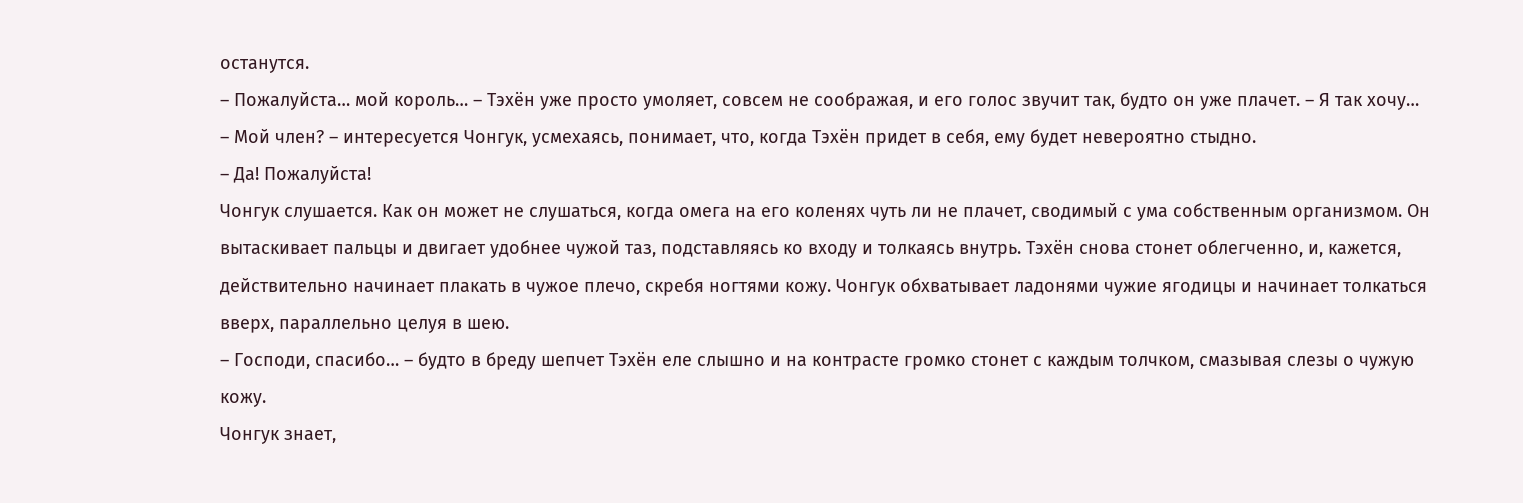останутся.
– Пожалуйста… мой король… – Тэхён уже просто умоляет, совсем не соображая, и его голос звучит так, будто он уже плачет. – Я так хочу…
– Мой член? – интересуется Чонгук, усмехаясь, понимает, что, когда Тэхён придет в себя, ему будет невероятно стыдно.
– Да! Пожалуйста!
Чонгук слушается. Как он может не слушаться, когда омега на его коленях чуть ли не плачет, сводимый с ума собственным организмом. Он вытаскивает пальцы и двигает удобнее чужой таз, подставляясь ко входу и толкаясь внутрь. Тэхён снова стонет облегченно, и, кажется, действительно начинает плакать в чужое плечо, скребя ногтями кожу. Чонгук обхватывает ладонями чужие ягодицы и начинает толкаться вверх, параллельно целуя в шею.
– Господи, спасибо… – будто в бреду шепчет Тэхён еле слышно и на контрасте громко стонет с каждым толчком, смазывая слезы о чужую кожу.
Чонгук знает,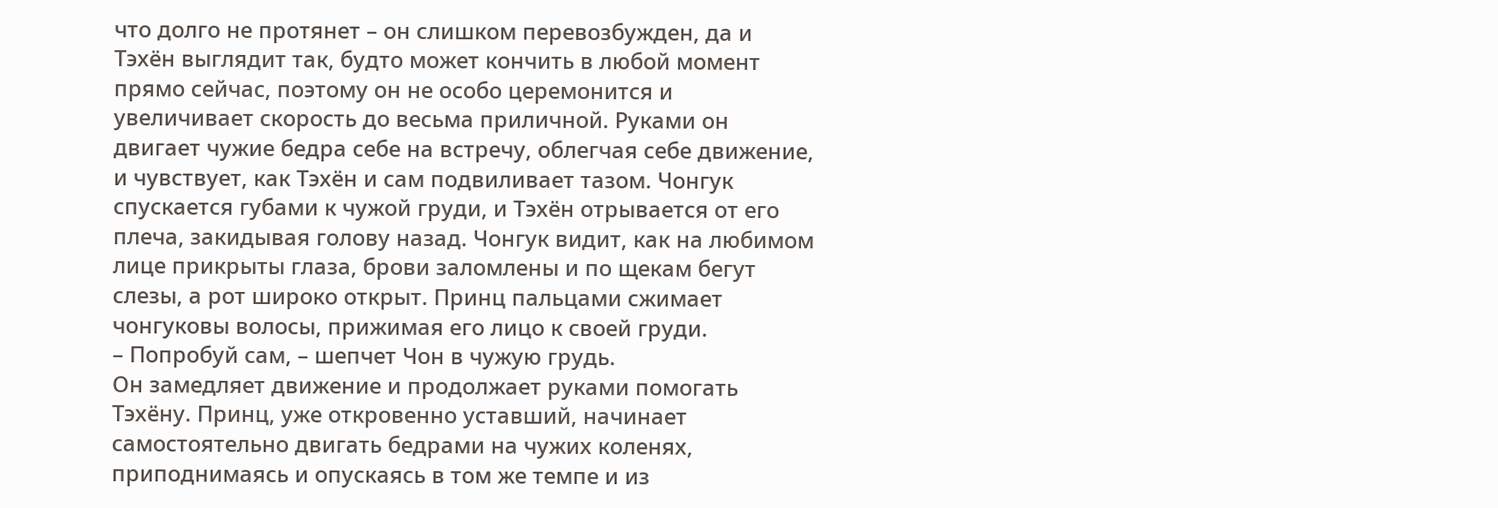что долго не протянет – он слишком перевозбужден, да и Тэхён выглядит так, будто может кончить в любой момент прямо сейчас, поэтому он не особо церемонится и увеличивает скорость до весьма приличной. Руками он двигает чужие бедра себе на встречу, облегчая себе движение, и чувствует, как Тэхён и сам подвиливает тазом. Чонгук спускается губами к чужой груди, и Тэхён отрывается от его плеча, закидывая голову назад. Чонгук видит, как на любимом лице прикрыты глаза, брови заломлены и по щекам бегут слезы, а рот широко открыт. Принц пальцами сжимает чонгуковы волосы, прижимая его лицо к своей груди.
– Попробуй сам, – шепчет Чон в чужую грудь.
Он замедляет движение и продолжает руками помогать Тэхёну. Принц, уже откровенно уставший, начинает самостоятельно двигать бедрами на чужих коленях, приподнимаясь и опускаясь в том же темпе и из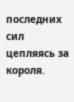последних сил цепляясь за короля.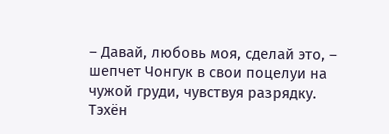– Давай, любовь моя, сделай это, – шепчет Чонгук в свои поцелуи на чужой груди, чувствуя разрядку.
Тэхён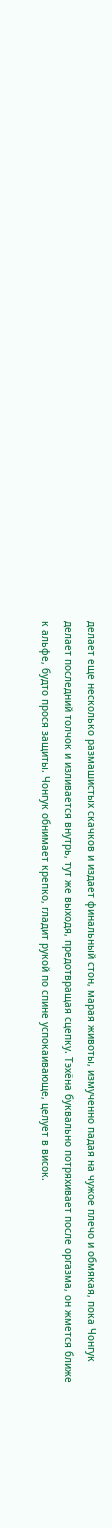делает еще несколько размашистых скачков и издает финальный стон, марая животы, измученно падая на чужое плечо и обмякая, пока Чонгук делает последний толчок и изливается внутрь, тут же выходя, предотвращая сцепку. Тэхёна буквально потряхивает после оргазма, он жмется ближе к альфе, будто прося защиты. Чонгук обнимает крепко, гладит рукой по спине успокаивающе, целует в висок.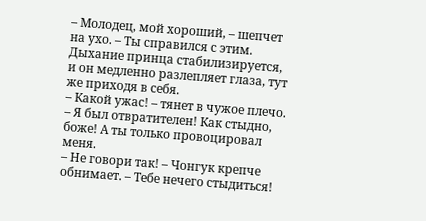– Молодец, мой хороший, – шепчет на ухо. – Ты справился с этим.
Дыхание принца стабилизируется, и он медленно разлепляет глаза, тут же приходя в себя.
– Какой ужас! – тянет в чужое плечо. – Я был отвратителен! Как стыдно, боже! А ты только провоцировал меня.
– Не говори так! – Чонгук крепче обнимает. – Тебе нечего стыдиться!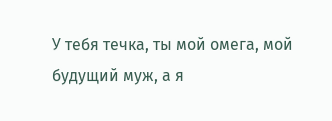У тебя течка, ты мой омега, мой будущий муж, а я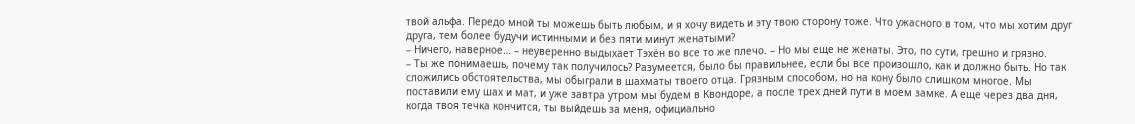твой альфа. Передо мной ты можешь быть любым, и я хочу видеть и эту твою сторону тоже. Что ужасного в том, что мы хотим друг друга, тем более будучи истинными и без пяти минут женатыми?
– Ничего, наверное… – неуверенно выдыхает Тэхён во все то же плечо. – Но мы еще не женаты. Это, по сути, грешно и грязно.
– Ты же понимаешь, почему так получилось? Разумеется, было бы правильнее, если бы все произошло, как и должно быть. Но так сложились обстоятельства, мы обыграли в шахматы твоего отца. Грязным способом, но на кону было слишком многое. Мы поставили ему шах и мат, и уже завтра утром мы будем в Квондоре, а после трех дней пути в моем замке. А еще через два дня, когда твоя течка кончится, ты выйдешь за меня, официально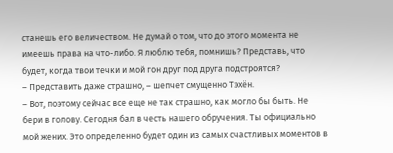станешь его величеством. Не думай о том, что до этого момента не имеешь права на что-либо. Я люблю тебя, помнишь? Представь, что будет, когда твои течки и мой гон друг под друга подстроятся?
– Представить даже страшно, – шепчет смущенно Тэхён.
– Вот, поэтому сейчас все еще не так страшно, как могло бы быть. Не бери в голову. Сегодня бал в честь нашего обручения. Ты официально мой жених. Это определенно будет один из самых счастливых моментов в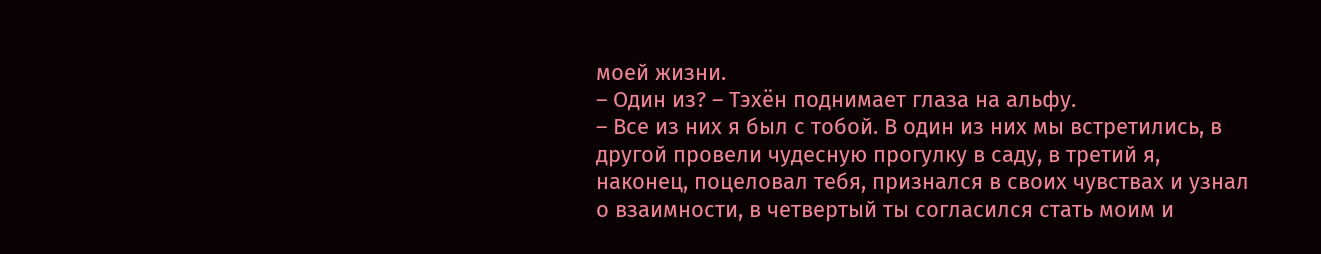моей жизни.
– Один из? – Тэхён поднимает глаза на альфу.
– Все из них я был с тобой. В один из них мы встретились, в другой провели чудесную прогулку в саду, в третий я, наконец, поцеловал тебя, признался в своих чувствах и узнал о взаимности, в четвертый ты согласился стать моим и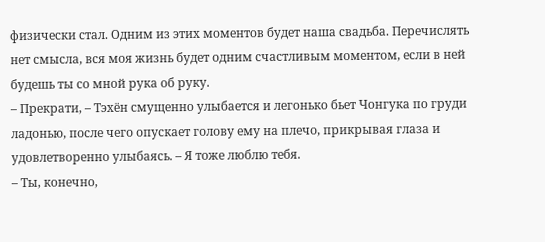физически стал. Одним из этих моментов будет наша свадьба. Перечислять нет смысла, вся моя жизнь будет одним счастливым моментом, если в ней будешь ты со мной рука об руку.
– Прекрати, – Тэхён смущенно улыбается и легонько бьет Чонгука по груди ладонью, после чего опускает голову ему на плечо, прикрывая глаза и удовлетворенно улыбаясь. – Я тоже люблю тебя.
– Ты, конечно,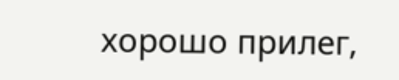хорошо прилег,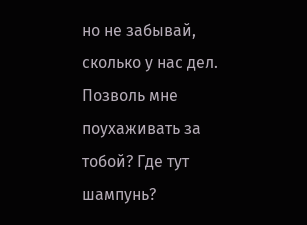но не забывай, сколько у нас дел. Позволь мне поухаживать за тобой? Где тут шампунь?